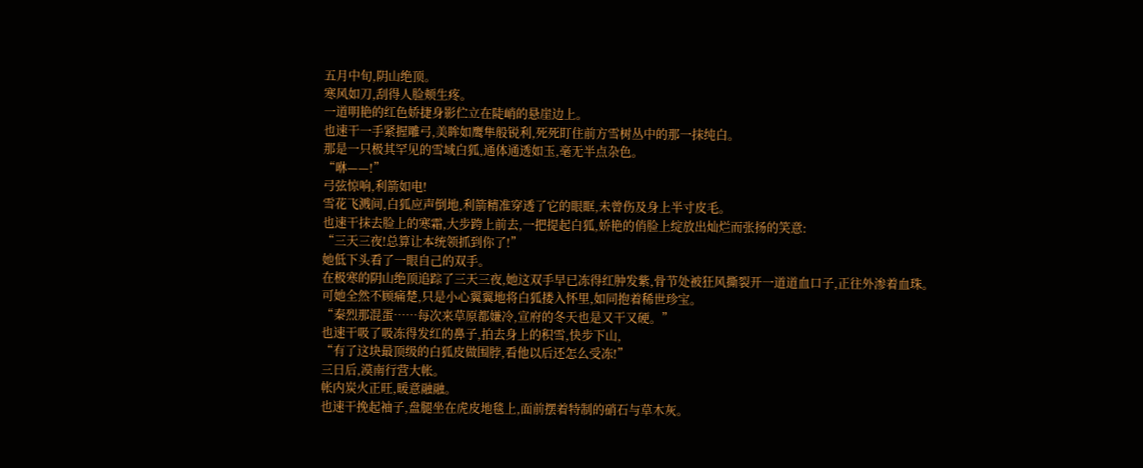五月中旬,阴山绝顶。
寒风如刀,刮得人脸颊生疼。
一道明艳的红色娇捷身影伫立在陡峭的悬崖边上。
也速干一手紧握雕弓,美眸如鹰隼般锐利,死死盯住前方雪树丛中的那一抹纯白。
那是一只极其罕见的雪域白狐,通体通透如玉,毫无半点杂色。
“咻——!”
弓弦惊响,利箭如电!
雪花飞溅间,白狐应声倒地,利箭精准穿透了它的眼眶,未曾伤及身上半寸皮毛。
也速干抹去脸上的寒霜,大步跨上前去,一把提起白狐,娇艳的俏脸上绽放出灿烂而张扬的笑意:
“三天三夜!总算让本统领抓到你了!”
她低下头看了一眼自己的双手。
在极寒的阴山绝顶追踪了三天三夜,她这双手早已冻得红肿发紫,骨节处被狂风撕裂开一道道血口子,正往外渗着血珠。
可她全然不顾痛楚,只是小心翼翼地将白狐搂入怀里,如同抱着稀世珍宝。
“秦烈那混蛋……每次来草原都嫌冷,宣府的冬天也是又干又硬。”
也速干吸了吸冻得发红的鼻子,拍去身上的积雪,快步下山,
“有了这块最顶级的白狐皮做围脖,看他以后还怎么受冻!”
三日后,漠南行营大帐。
帐内炭火正旺,暖意融融。
也速干挽起袖子,盘腿坐在虎皮地毯上,面前摆着特制的硝石与草木灰。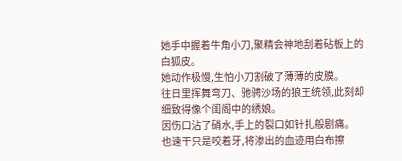她手中握着牛角小刀,聚精会神地刮着砧板上的白狐皮。
她动作极慢,生怕小刀割破了薄薄的皮膜。
往日里挥舞弯刀、驰骋沙场的狼王统领,此刻却细致得像个闺阁中的绣娘。
因伤口沾了硝水,手上的裂口如针扎般剧痛。
也速干只是咬着牙,将渗出的血迹用白布擦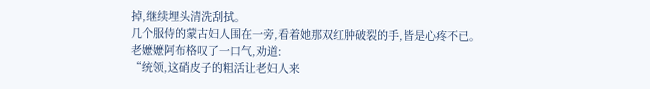掉,继续埋头清洗刮拭。
几个服侍的蒙古妇人围在一旁,看着她那双红肿破裂的手,皆是心疼不已。
老嬷嬷阿布格叹了一口气,劝道:
“统领,这硝皮子的粗活让老妇人来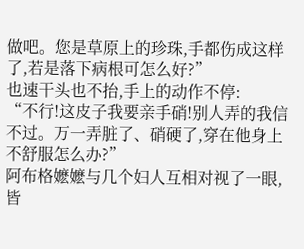做吧。您是草原上的珍珠,手都伤成这样了,若是落下病根可怎么好?”
也速干头也不抬,手上的动作不停:
“不行!这皮子我要亲手硝!别人弄的我信不过。万一弄脏了、硝硬了,穿在他身上不舒服怎么办?”
阿布格嬷嬷与几个妇人互相对视了一眼,皆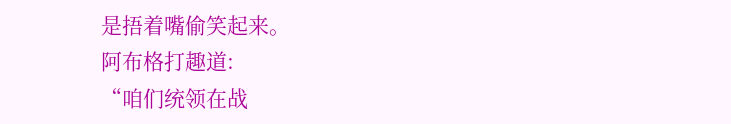是捂着嘴偷笑起来。
阿布格打趣道:
“咱们统领在战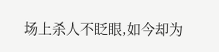场上杀人不眨眼,如今却为